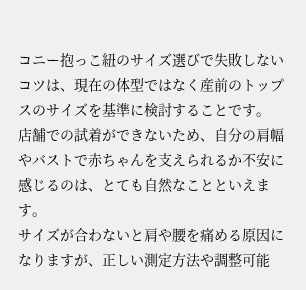コニー抱っこ紐のサイズ選びで失敗しないコツは、現在の体型ではなく産前のトップスのサイズを基準に検討することです。
店舗での試着ができないため、自分の肩幅やバストで赤ちゃんを支えられるか不安に感じるのは、とても自然なことといえます。
サイズが合わないと肩や腰を痛める原因になりますが、正しい測定方法や調整可能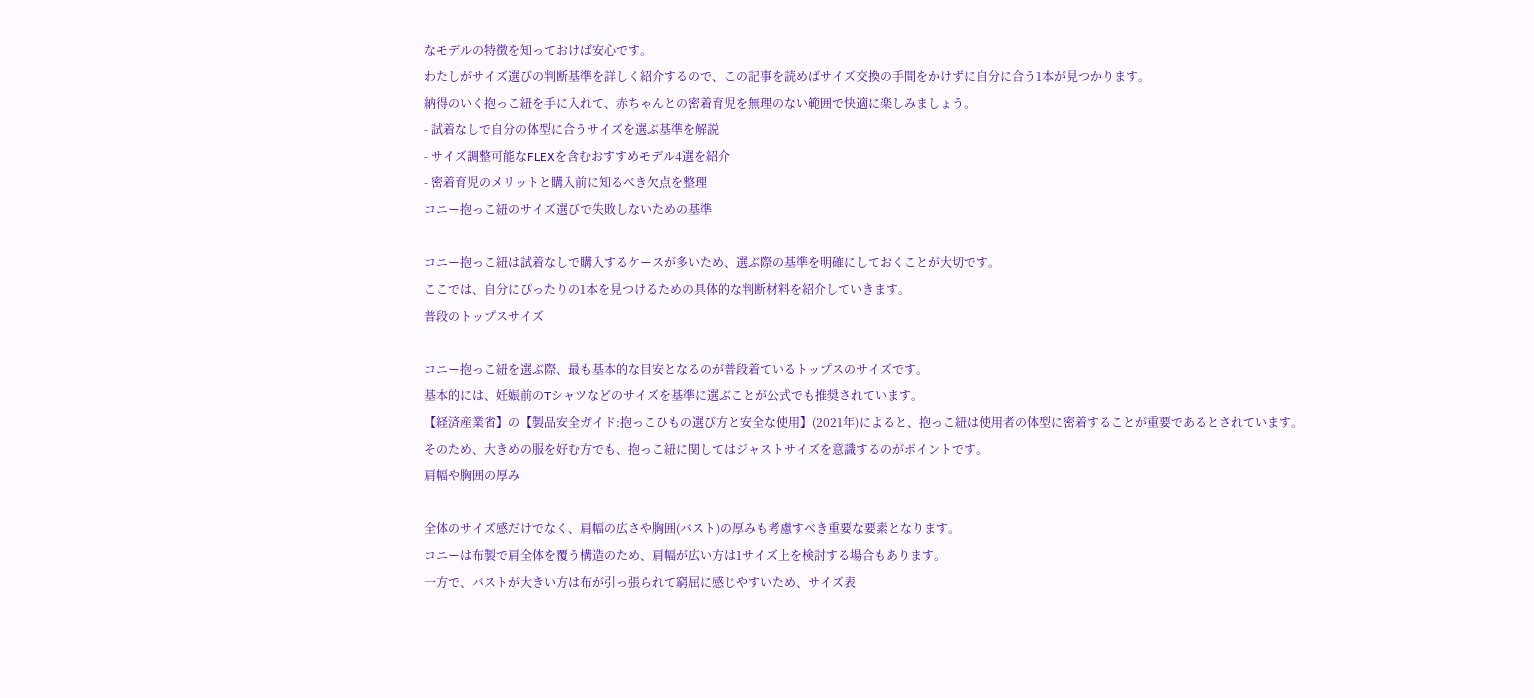なモデルの特徴を知っておけば安心です。
わたしがサイズ選びの判断基準を詳しく紹介するので、この記事を読めばサイズ交換の手間をかけずに自分に合う1本が見つかります。
納得のいく抱っこ紐を手に入れて、赤ちゃんとの密着育児を無理のない範囲で快適に楽しみましょう。
- 試着なしで自分の体型に合うサイズを選ぶ基準を解説
- サイズ調整可能なFLEXを含むおすすめモデル4選を紹介
- 密着育児のメリットと購入前に知るべき欠点を整理
コニー抱っこ紐のサイズ選びで失敗しないための基準

コニー抱っこ紐は試着なしで購入するケースが多いため、選ぶ際の基準を明確にしておくことが大切です。
ここでは、自分にぴったりの1本を見つけるための具体的な判断材料を紹介していきます。
普段のトップスサイズ

コニー抱っこ紐を選ぶ際、最も基本的な目安となるのが普段着ているトップスのサイズです。
基本的には、妊娠前のTシャツなどのサイズを基準に選ぶことが公式でも推奨されています。
【経済産業省】の【製品安全ガイド:抱っこひもの選び方と安全な使用】(2021年)によると、抱っこ紐は使用者の体型に密着することが重要であるとされています。
そのため、大きめの服を好む方でも、抱っこ紐に関してはジャストサイズを意識するのがポイントです。
肩幅や胸囲の厚み

全体のサイズ感だけでなく、肩幅の広さや胸囲(バスト)の厚みも考慮すべき重要な要素となります。
コニーは布製で肩全体を覆う構造のため、肩幅が広い方は1サイズ上を検討する場合もあります。
一方で、バストが大きい方は布が引っ張られて窮屈に感じやすいため、サイズ表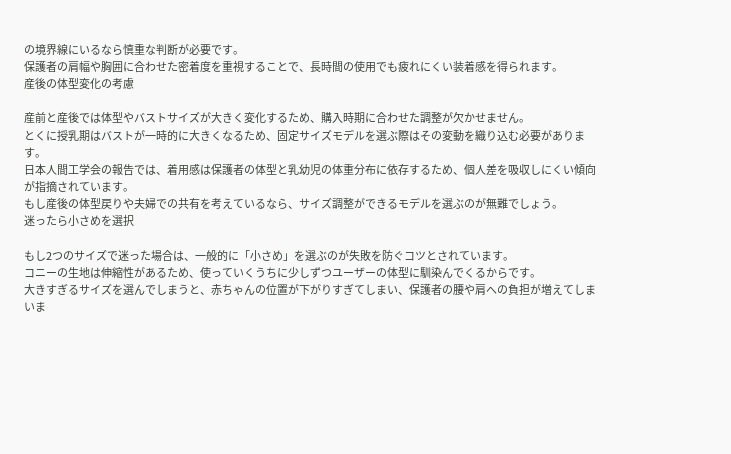の境界線にいるなら慎重な判断が必要です。
保護者の肩幅や胸囲に合わせた密着度を重視することで、長時間の使用でも疲れにくい装着感を得られます。
産後の体型変化の考慮

産前と産後では体型やバストサイズが大きく変化するため、購入時期に合わせた調整が欠かせません。
とくに授乳期はバストが一時的に大きくなるため、固定サイズモデルを選ぶ際はその変動を織り込む必要があります。
日本人間工学会の報告では、着用感は保護者の体型と乳幼児の体重分布に依存するため、個人差を吸収しにくい傾向が指摘されています。
もし産後の体型戻りや夫婦での共有を考えているなら、サイズ調整ができるモデルを選ぶのが無難でしょう。
迷ったら小さめを選択

もし2つのサイズで迷った場合は、一般的に「小さめ」を選ぶのが失敗を防ぐコツとされています。
コニーの生地は伸縮性があるため、使っていくうちに少しずつユーザーの体型に馴染んでくるからです。
大きすぎるサイズを選んでしまうと、赤ちゃんの位置が下がりすぎてしまい、保護者の腰や肩への負担が増えてしまいま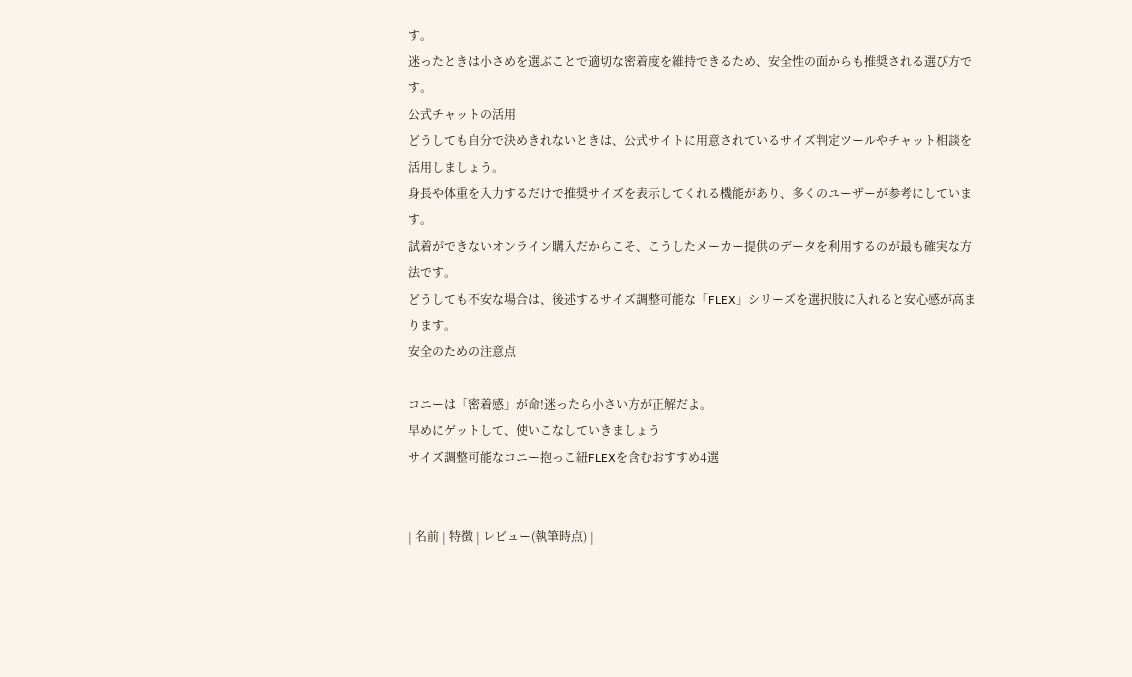す。
迷ったときは小さめを選ぶことで適切な密着度を維持できるため、安全性の面からも推奨される選び方です。
公式チャットの活用
どうしても自分で決めきれないときは、公式サイトに用意されているサイズ判定ツールやチャット相談を活用しましょう。
身長や体重を入力するだけで推奨サイズを表示してくれる機能があり、多くのユーザーが参考にしています。
試着ができないオンライン購入だからこそ、こうしたメーカー提供のデータを利用するのが最も確実な方法です。
どうしても不安な場合は、後述するサイズ調整可能な「FLEX」シリーズを選択肢に入れると安心感が高まります。
安全のための注意点

コニーは「密着感」が命!迷ったら小さい方が正解だよ。
早めにゲットして、使いこなしていきましょう
サイズ調整可能なコニー抱っこ紐FLEXを含むおすすめ4選


| 名前 | 特徴 | レビュー(執筆時点) |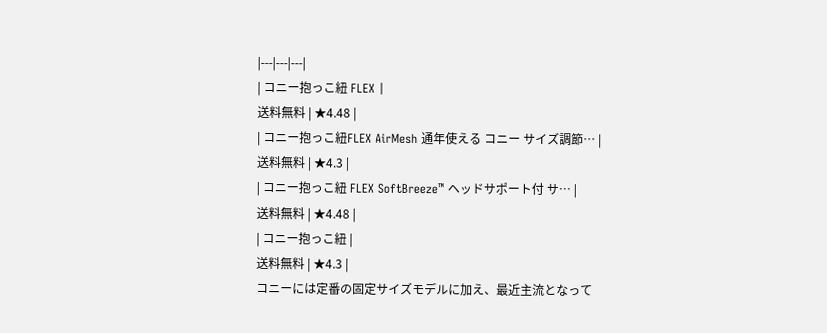|---|---|---|
| コニー抱っこ紐 FLEX |
送料無料 | ★4.48 |
| コニー抱っこ紐FLEX AirMesh 通年使える コニー サイズ調節… |
送料無料 | ★4.3 |
| コニー抱っこ紐 FLEX SoftBreeze™ ヘッドサポート付 サ… |
送料無料 | ★4.48 |
| コニー抱っこ紐 |
送料無料 | ★4.3 |
コニーには定番の固定サイズモデルに加え、最近主流となって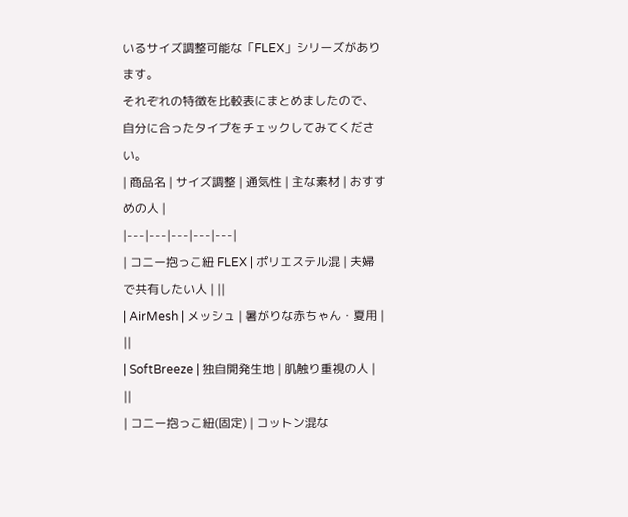いるサイズ調整可能な「FLEX」シリーズがあります。
それぞれの特徴を比較表にまとめましたので、自分に合ったタイプをチェックしてみてください。
| 商品名 | サイズ調整 | 通気性 | 主な素材 | おすすめの人 |
|---|---|---|---|---|
| コニー抱っこ紐 FLEX | ポリエステル混 | 夫婦で共有したい人 | ||
| AirMesh | メッシュ | 暑がりな赤ちゃん・夏用 | ||
| SoftBreeze | 独自開発生地 | 肌触り重視の人 | ||
| コニー抱っこ紐(固定) | コットン混な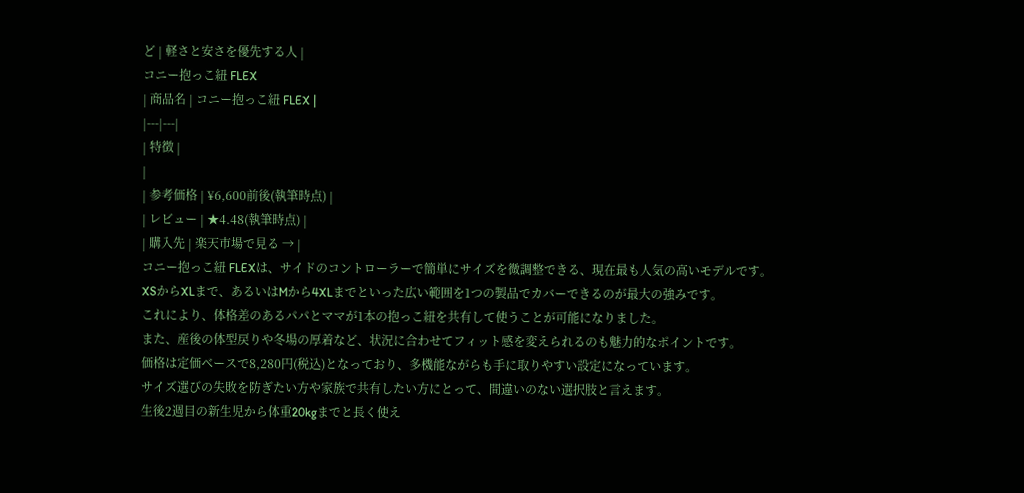ど | 軽さと安さを優先する人 |
コニー抱っこ紐 FLEX
| 商品名 | コニー抱っこ紐 FLEX |
|---|---|
| 特徴 |
|
| 参考価格 | ¥6,600前後(執筆時点) |
| レビュー | ★4.48(執筆時点) |
| 購入先 | 楽天市場で見る → |
コニー抱っこ紐 FLEXは、サイドのコントローラーで簡単にサイズを微調整できる、現在最も人気の高いモデルです。
XSからXLまで、あるいはMから4XLまでといった広い範囲を1つの製品でカバーできるのが最大の強みです。
これにより、体格差のあるパパとママが1本の抱っこ紐を共有して使うことが可能になりました。
また、産後の体型戻りや冬場の厚着など、状況に合わせてフィット感を変えられるのも魅力的なポイントです。
価格は定価ベースで8,280円(税込)となっており、多機能ながらも手に取りやすい設定になっています。
サイズ選びの失敗を防ぎたい方や家族で共有したい方にとって、間違いのない選択肢と言えます。
生後2週目の新生児から体重20kgまでと長く使え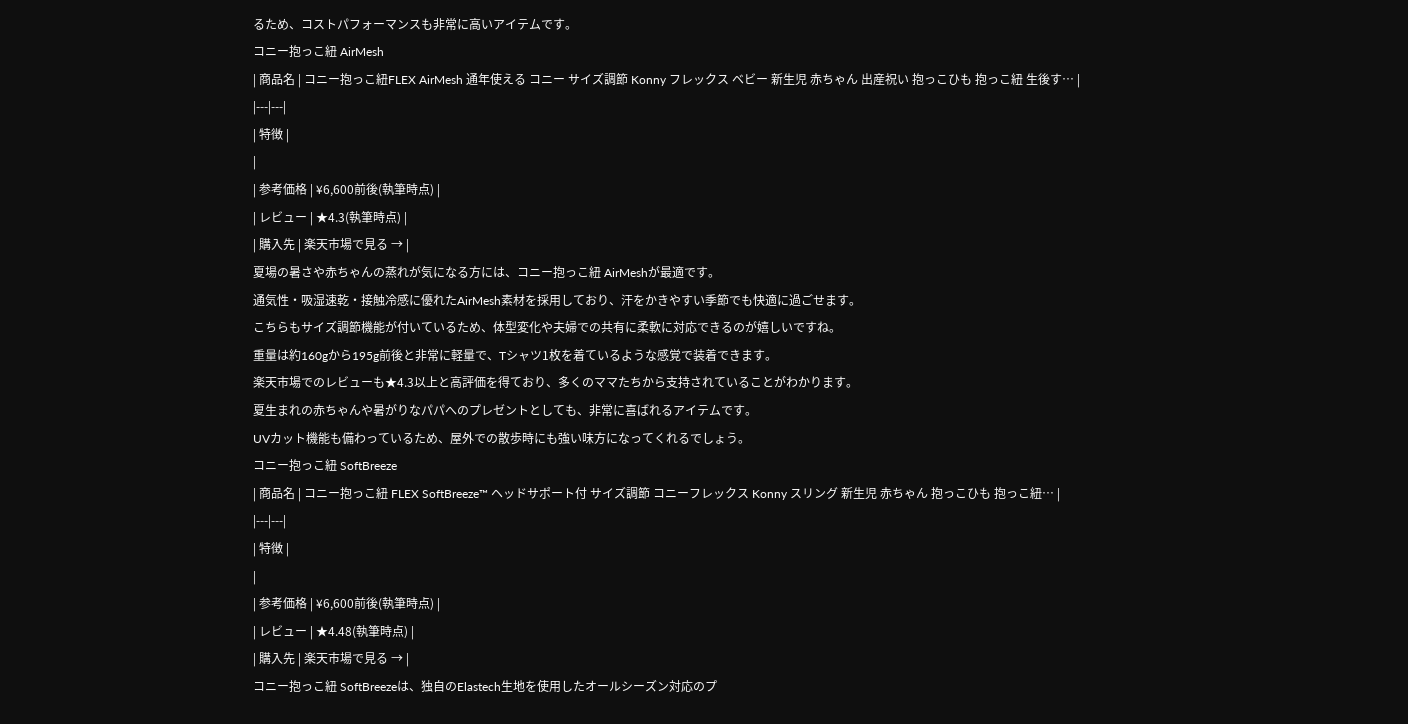るため、コストパフォーマンスも非常に高いアイテムです。
コニー抱っこ紐 AirMesh
| 商品名 | コニー抱っこ紐FLEX AirMesh 通年使える コニー サイズ調節 Konny フレックス ベビー 新生児 赤ちゃん 出産祝い 抱っこひも 抱っこ紐 生後す… |
|---|---|
| 特徴 |
|
| 参考価格 | ¥6,600前後(執筆時点) |
| レビュー | ★4.3(執筆時点) |
| 購入先 | 楽天市場で見る → |
夏場の暑さや赤ちゃんの蒸れが気になる方には、コニー抱っこ紐 AirMeshが最適です。
通気性・吸湿速乾・接触冷感に優れたAirMesh素材を採用しており、汗をかきやすい季節でも快適に過ごせます。
こちらもサイズ調節機能が付いているため、体型変化や夫婦での共有に柔軟に対応できるのが嬉しいですね。
重量は約160gから195g前後と非常に軽量で、Tシャツ1枚を着ているような感覚で装着できます。
楽天市場でのレビューも★4.3以上と高評価を得ており、多くのママたちから支持されていることがわかります。
夏生まれの赤ちゃんや暑がりなパパへのプレゼントとしても、非常に喜ばれるアイテムです。
UVカット機能も備わっているため、屋外での散歩時にも強い味方になってくれるでしょう。
コニー抱っこ紐 SoftBreeze
| 商品名 | コニー抱っこ紐 FLEX SoftBreeze™ ヘッドサポート付 サイズ調節 コニーフレックス Konny スリング 新生児 赤ちゃん 抱っこひも 抱っこ紐… |
|---|---|
| 特徴 |
|
| 参考価格 | ¥6,600前後(執筆時点) |
| レビュー | ★4.48(執筆時点) |
| 購入先 | 楽天市場で見る → |
コニー抱っこ紐 SoftBreezeは、独自のElastech生地を使用したオールシーズン対応のプ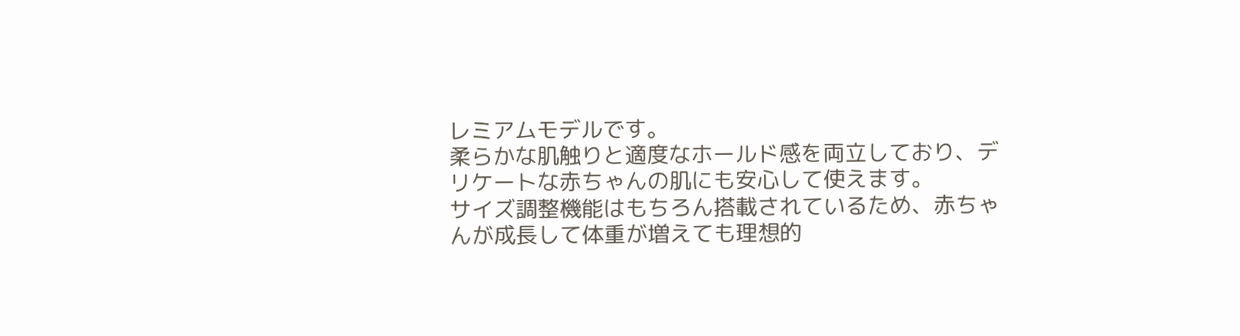レミアムモデルです。
柔らかな肌触りと適度なホールド感を両立しており、デリケートな赤ちゃんの肌にも安心して使えます。
サイズ調整機能はもちろん搭載されているため、赤ちゃんが成長して体重が増えても理想的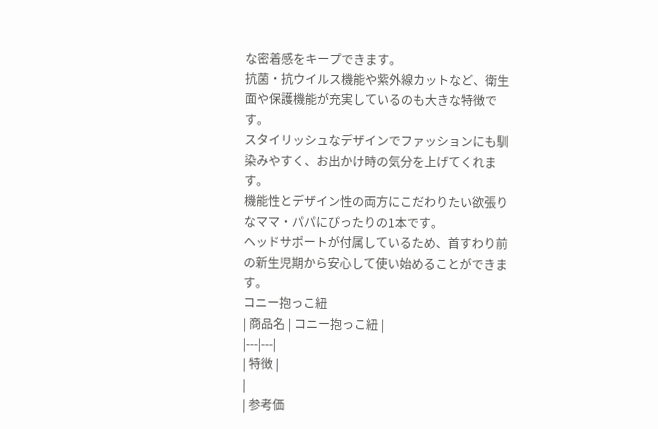な密着感をキープできます。
抗菌・抗ウイルス機能や紫外線カットなど、衛生面や保護機能が充実しているのも大きな特徴です。
スタイリッシュなデザインでファッションにも馴染みやすく、お出かけ時の気分を上げてくれます。
機能性とデザイン性の両方にこだわりたい欲張りなママ・パパにぴったりの1本です。
ヘッドサポートが付属しているため、首すわり前の新生児期から安心して使い始めることができます。
コニー抱っこ紐
| 商品名 | コニー抱っこ紐 |
|---|---|
| 特徴 |
|
| 参考価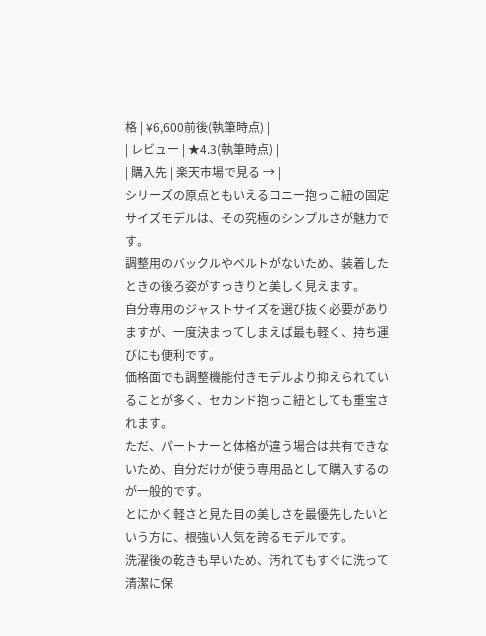格 | ¥6,600前後(執筆時点) |
| レビュー | ★4.3(執筆時点) |
| 購入先 | 楽天市場で見る → |
シリーズの原点ともいえるコニー抱っこ紐の固定サイズモデルは、その究極のシンプルさが魅力です。
調整用のバックルやベルトがないため、装着したときの後ろ姿がすっきりと美しく見えます。
自分専用のジャストサイズを選び抜く必要がありますが、一度決まってしまえば最も軽く、持ち運びにも便利です。
価格面でも調整機能付きモデルより抑えられていることが多く、セカンド抱っこ紐としても重宝されます。
ただ、パートナーと体格が違う場合は共有できないため、自分だけが使う専用品として購入するのが一般的です。
とにかく軽さと見た目の美しさを最優先したいという方に、根強い人気を誇るモデルです。
洗濯後の乾きも早いため、汚れてもすぐに洗って清潔に保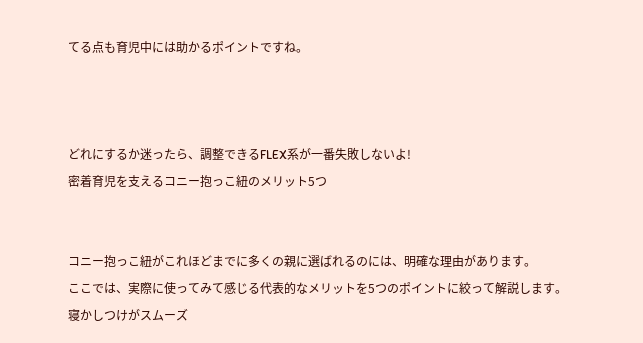てる点も育児中には助かるポイントですね。



どれにするか迷ったら、調整できるFLEX系が一番失敗しないよ!
密着育児を支えるコニー抱っこ紐のメリット5つ


コニー抱っこ紐がこれほどまでに多くの親に選ばれるのには、明確な理由があります。
ここでは、実際に使ってみて感じる代表的なメリットを5つのポイントに絞って解説します。
寝かしつけがスムーズ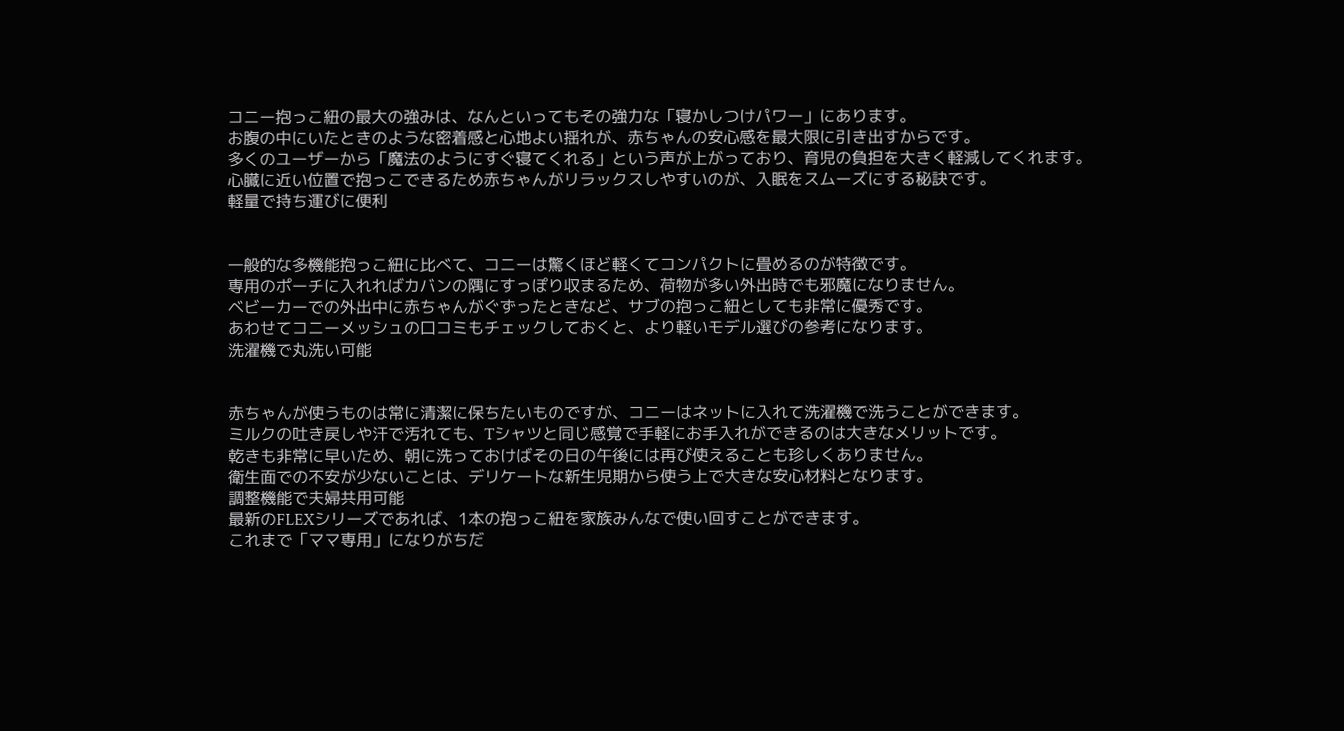コニー抱っこ紐の最大の強みは、なんといってもその強力な「寝かしつけパワー」にあります。
お腹の中にいたときのような密着感と心地よい揺れが、赤ちゃんの安心感を最大限に引き出すからです。
多くのユーザーから「魔法のようにすぐ寝てくれる」という声が上がっており、育児の負担を大きく軽減してくれます。
心臓に近い位置で抱っこできるため赤ちゃんがリラックスしやすいのが、入眠をスムーズにする秘訣です。
軽量で持ち運びに便利


一般的な多機能抱っこ紐に比べて、コニーは驚くほど軽くてコンパクトに畳めるのが特徴です。
専用のポーチに入れればカバンの隅にすっぽり収まるため、荷物が多い外出時でも邪魔になりません。
ベビーカーでの外出中に赤ちゃんがぐずったときなど、サブの抱っこ紐としても非常に優秀です。
あわせてコニーメッシュの口コミもチェックしておくと、より軽いモデル選びの参考になります。
洗濯機で丸洗い可能


赤ちゃんが使うものは常に清潔に保ちたいものですが、コニーはネットに入れて洗濯機で洗うことができます。
ミルクの吐き戻しや汗で汚れても、Tシャツと同じ感覚で手軽にお手入れができるのは大きなメリットです。
乾きも非常に早いため、朝に洗っておけばその日の午後には再び使えることも珍しくありません。
衛生面での不安が少ないことは、デリケートな新生児期から使う上で大きな安心材料となります。
調整機能で夫婦共用可能
最新のFLEXシリーズであれば、1本の抱っこ紐を家族みんなで使い回すことができます。
これまで「ママ専用」になりがちだ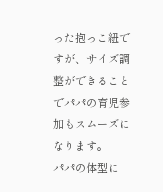った抱っこ紐ですが、サイズ調整ができることでパパの育児参加もスムーズになります。
パパの体型に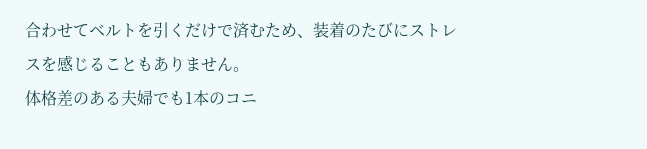合わせてベルトを引くだけで済むため、装着のたびにストレスを感じることもありません。
体格差のある夫婦でも1本のコニ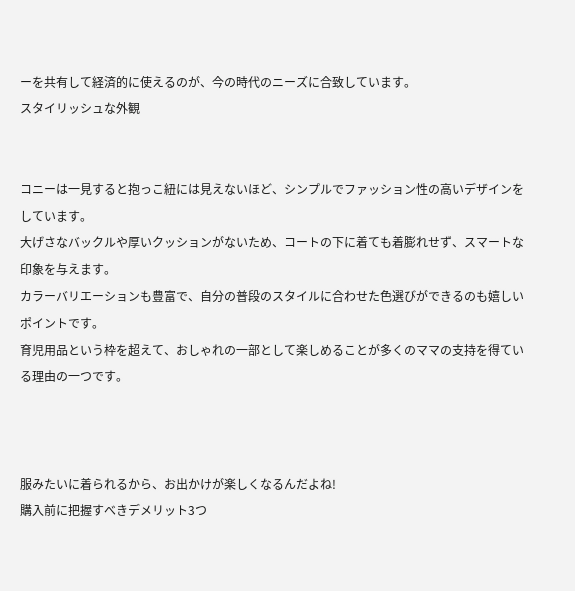ーを共有して経済的に使えるのが、今の時代のニーズに合致しています。
スタイリッシュな外観


コニーは一見すると抱っこ紐には見えないほど、シンプルでファッション性の高いデザインをしています。
大げさなバックルや厚いクッションがないため、コートの下に着ても着膨れせず、スマートな印象を与えます。
カラーバリエーションも豊富で、自分の普段のスタイルに合わせた色選びができるのも嬉しいポイントです。
育児用品という枠を超えて、おしゃれの一部として楽しめることが多くのママの支持を得ている理由の一つです。



服みたいに着られるから、お出かけが楽しくなるんだよね!
購入前に把握すべきデメリット3つ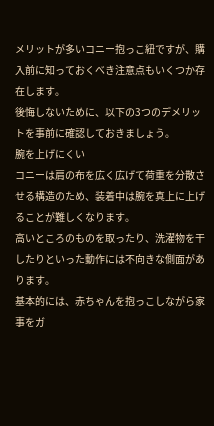メリットが多いコニー抱っこ紐ですが、購入前に知っておくべき注意点もいくつか存在します。
後悔しないために、以下の3つのデメリットを事前に確認しておきましょう。
腕を上げにくい
コニーは肩の布を広く広げて荷重を分散させる構造のため、装着中は腕を真上に上げることが難しくなります。
高いところのものを取ったり、洗濯物を干したりといった動作には不向きな側面があります。
基本的には、赤ちゃんを抱っこしながら家事をガ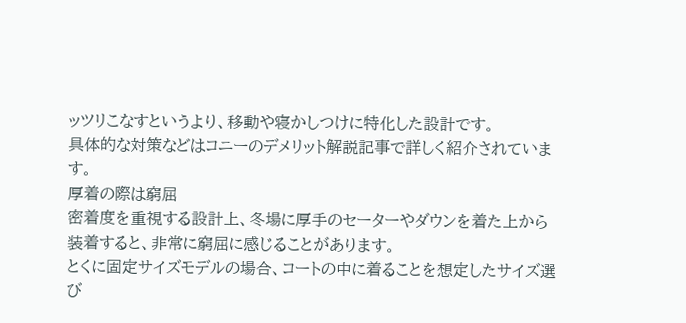ッツリこなすというより、移動や寝かしつけに特化した設計です。
具体的な対策などはコニーのデメリット解説記事で詳しく紹介されています。
厚着の際は窮屈
密着度を重視する設計上、冬場に厚手のセーターやダウンを着た上から装着すると、非常に窮屈に感じることがあります。
とくに固定サイズモデルの場合、コートの中に着ることを想定したサイズ選び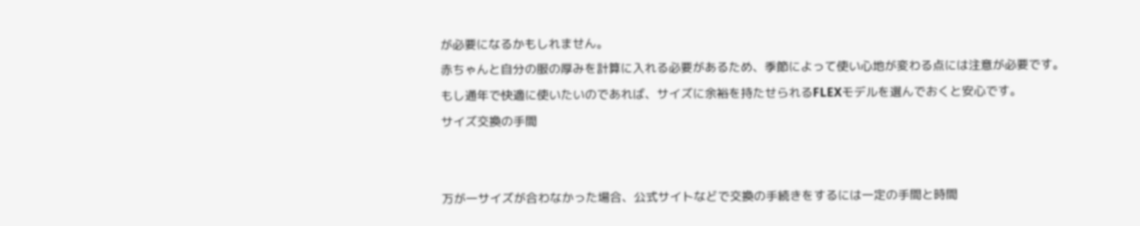が必要になるかもしれません。
赤ちゃんと自分の服の厚みを計算に入れる必要があるため、季節によって使い心地が変わる点には注意が必要です。
もし通年で快適に使いたいのであれば、サイズに余裕を持たせられるFLEXモデルを選んでおくと安心です。
サイズ交換の手間


万が一サイズが合わなかった場合、公式サイトなどで交換の手続きをするには一定の手間と時間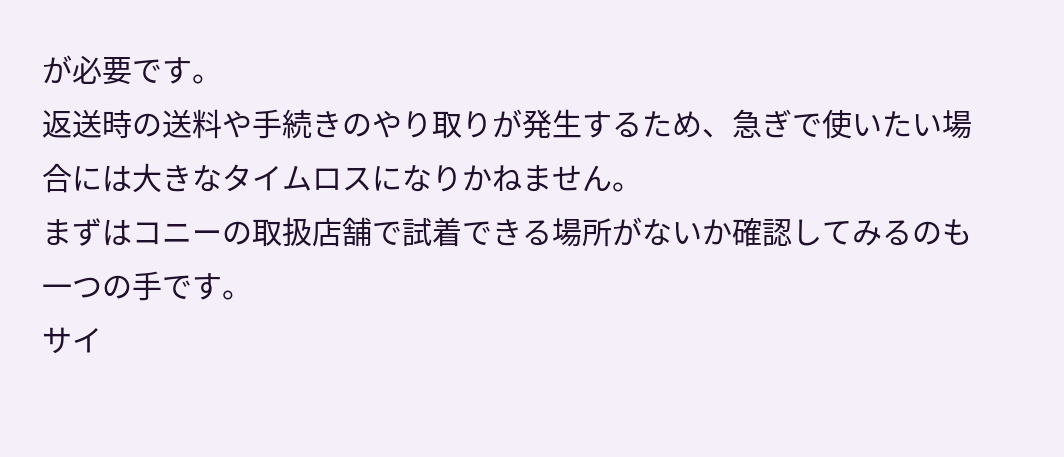が必要です。
返送時の送料や手続きのやり取りが発生するため、急ぎで使いたい場合には大きなタイムロスになりかねません。
まずはコニーの取扱店舗で試着できる場所がないか確認してみるのも一つの手です。
サイ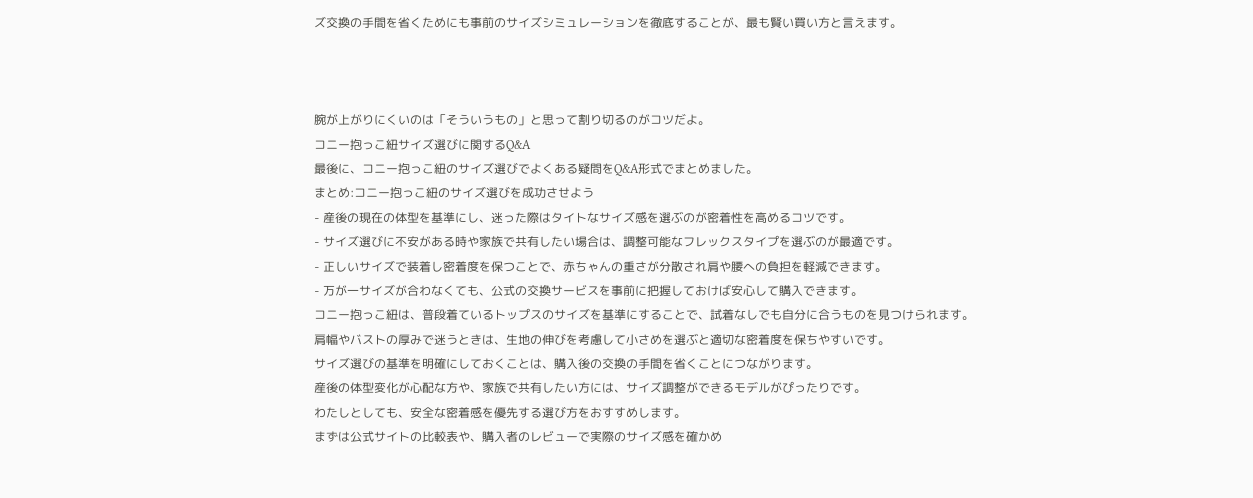ズ交換の手間を省くためにも事前のサイズシミュレーションを徹底することが、最も賢い買い方と言えます。



腕が上がりにくいのは「そういうもの」と思って割り切るのがコツだよ。
コニー抱っこ紐サイズ選びに関するQ&A
最後に、コニー抱っこ紐のサイズ選びでよくある疑問をQ&A形式でまとめました。
まとめ:コニー抱っこ紐のサイズ選びを成功させよう
- 産後の現在の体型を基準にし、迷った際はタイトなサイズ感を選ぶのが密着性を高めるコツです。
- サイズ選びに不安がある時や家族で共有したい場合は、調整可能なフレックスタイプを選ぶのが最適です。
- 正しいサイズで装着し密着度を保つことで、赤ちゃんの重さが分散され肩や腰への負担を軽減できます。
- 万が一サイズが合わなくても、公式の交換サービスを事前に把握しておけば安心して購入できます。
コニー抱っこ紐は、普段着ているトップスのサイズを基準にすることで、試着なしでも自分に合うものを見つけられます。
肩幅やバストの厚みで迷うときは、生地の伸びを考慮して小さめを選ぶと適切な密着度を保ちやすいです。
サイズ選びの基準を明確にしておくことは、購入後の交換の手間を省くことにつながります。
産後の体型変化が心配な方や、家族で共有したい方には、サイズ調整ができるモデルがぴったりです。
わたしとしても、安全な密着感を優先する選び方をおすすめします。
まずは公式サイトの比較表や、購入者のレビューで実際のサイズ感を確かめ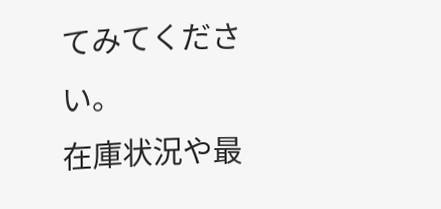てみてください。
在庫状況や最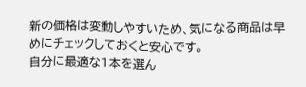新の価格は変動しやすいため、気になる商品は早めにチェックしておくと安心です。
自分に最適な1本を選ん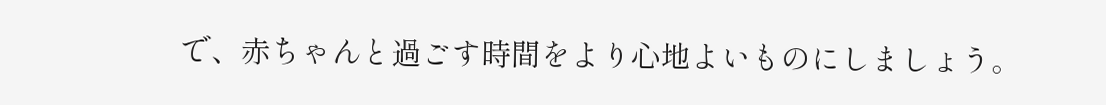で、赤ちゃんと過ごす時間をより心地よいものにしましょう。